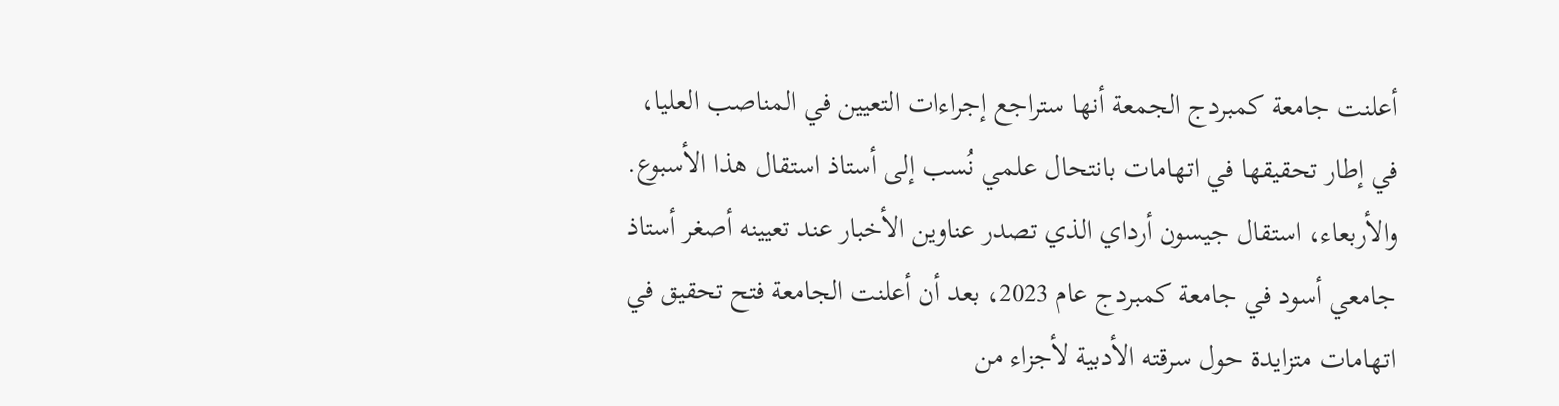أعلنت جامعة كمبردج الجمعة أنها ستراجع إجراءات التعيين في المناصب العليا، في إطار تحقيقها في اتهامات بانتحال علمي نُسب إلى أستاذ استقال هذا الأسبوع.
والأربعاء، استقال جيسون أرداي الذي تصدر عناوين الأخبار عند تعيينه أصغر أستاذ جامعي أسود في جامعة كمبردج عام 2023، بعد أن أعلنت الجامعة فتح تحقيق في اتهامات متزايدة حول سرقته الأدبية لأجزاء من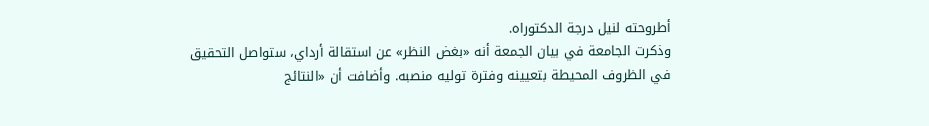أطروحته لنيل درجة الدكتوراه.
وذكرت الجامعة في بيان الجمعة أنه «بغض النظر» عن استقالة أرداي، ستواصل التحقيق في الظروف المحيطة بتعيينه وفترة توليه منصبه. وأضافت أن «النتائج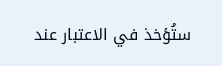ستُؤخذ في الاعتبار عند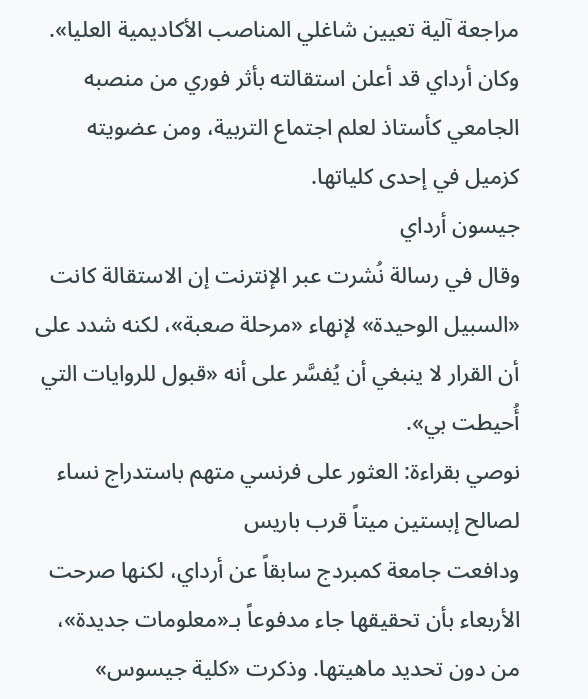مراجعة آلية تعيين شاغلي المناصب الأكاديمية العليا».
وكان أرداي قد أعلن استقالته بأثر فوري من منصبه الجامعي كأستاذ لعلم اجتماع التربية، ومن عضويته كزميل في إحدى كلياتها.
جيسون أرداي
وقال في رسالة نُشرت عبر الإنترنت إن الاستقالة كانت «السبيل الوحيدة» لإنهاء «مرحلة صعبة»، لكنه شدد على أن القرار لا ينبغي أن يُفسَّر على أنه «قبول للروايات التي أُحيطت بي».
نوصي بقراءة: العثور على فرنسي متهم باستدراج نساء لصالح إبستين ميتاً قرب باريس
ودافعت جامعة كمبردج سابقاً عن أرداي، لكنها صرحت الأربعاء بأن تحقيقها جاء مدفوعاً بـ«معلومات جديدة»، من دون تحديد ماهيتها. وذكرت «كلية جيسوس»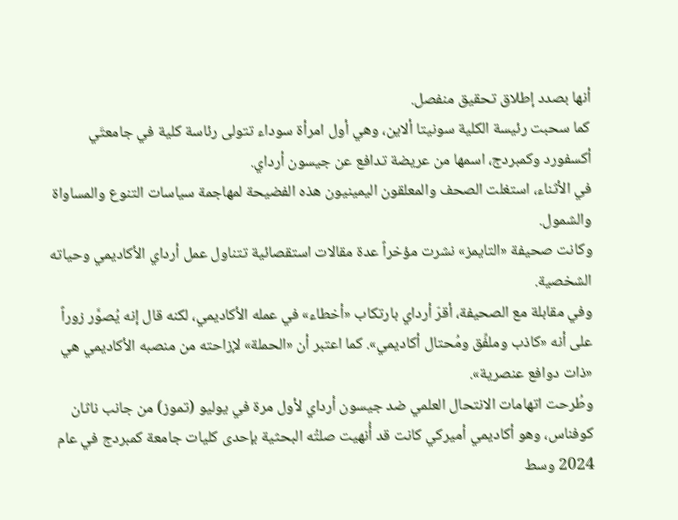أنها بصدد إطلاق تحقيق منفصل.
كما سحبت رئيسة الكلية سونيتا ألاين، وهي أول امرأة سوداء تتولى رئاسة كلية في جامعتَي أكسفورد وكمبردج، اسمها من عريضة تدافع عن جيسون أرداي.
في الأثناء، استغلت الصحف والمعلقون اليمينيون هذه الفضيحة لمهاجمة سياسات التنوع والمساواة والشمول.
وكانت صحيفة «التايمز» نشرت مؤخراً عدة مقالات استقصائية تتناول عمل أرداي الأكاديمي وحياته الشخصية.
وفي مقابلة مع الصحيفة، أقرّ أرداي بارتكاب «أخطاء» في عمله الأكاديمي، لكنه قال إنه يُصوَّر زوراً على أنه «كاذب وملفِّق ومُحتال أكاديمي». كما اعتبر أن «الحملة» لإزاحته من منصبه الأكاديمي هي «ذات دوافع عنصرية».
وطُرحت اتهامات الانتحال العلمي ضد جيسون أرداي لأول مرة في يوليو (تموز) من جانب ناثان كوفناس، وهو أكاديمي أميركي كانت قد أُنهيت صلتُه البحثية بإحدى كليات جامعة كمبردج في عام 2024 وسط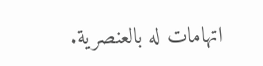اتهامات له بالعنصرية.